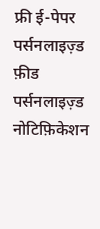फ्री ई-पेपर
पर्सनलाइज़्ड फ़ीड
पर्सनलाइज़्ड नोटिफ़िकेशन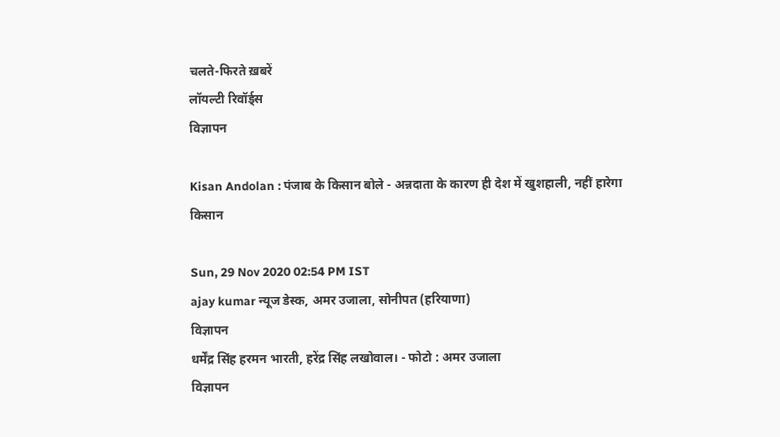चलते-फिरते ख़बरें
लॉयल्टी रिवॉर्ड्स
विज्ञापन

Kisan Andolan : पंजाब के किसान बोले - अन्नदाता के कारण ही देश में खुशहाली, नहीं हारेगा किसान

Sun, 29 Nov 2020 02:54 PM IST
ajay kumar न्यूज डेस्क, अमर उजाला, सोनीपत (हरियाणा)
विज्ञापन
धर्मेंद्र सिंह हरमन भारती, हरेंद्र सिंह लखोवाल। - फोटो : अमर उजाला
विज्ञापन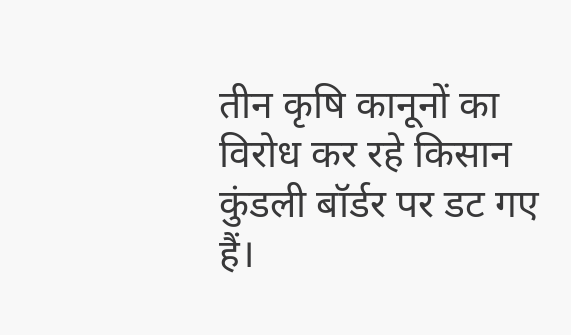तीन कृषि कानूनों का विरोध कर रहे किसान कुंडली बॉर्डर पर डट गए हैं।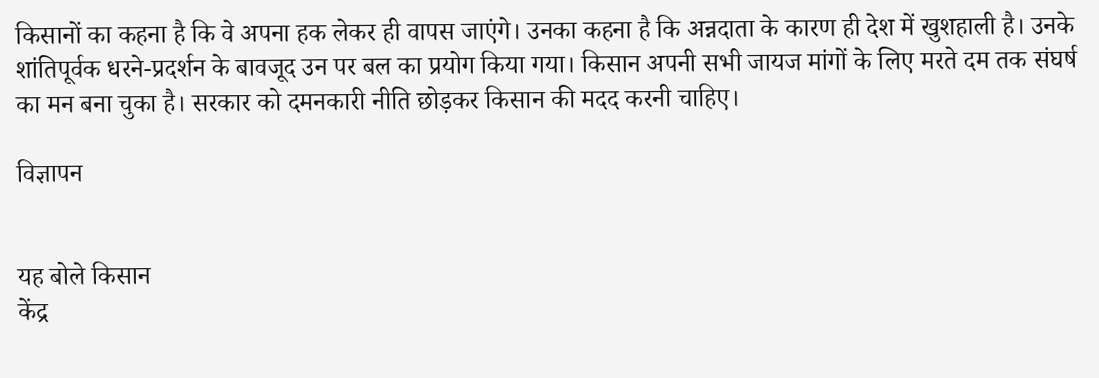किसानों का कहना है कि वे अपना हक लेकर ही वापस जाएंगे। उनका कहना है कि अन्नदाता के कारण ही देश में खुशहाली है। उनके शांतिपूर्वक धरने-प्रदर्शन के बावजूद उन पर बल का प्रयोग किया गया। किसान अपनी सभी जायज मांगों के लिए मरते दम तक संघर्ष का मन बना चुका है। सरकार को दमनकारी नीति छोड़कर किसान की मदद करनी चाहिए।

विज्ञापन


यह बोले किसान
केंद्र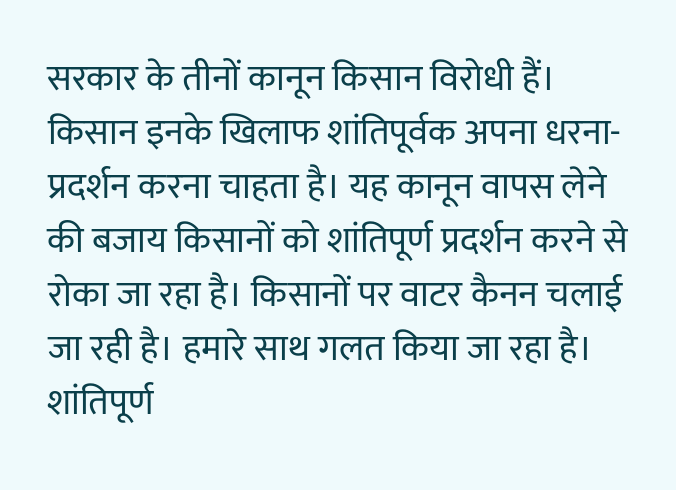सरकार के तीनों कानून किसान विरोधी हैं। किसान इनके खिलाफ शांतिपूर्वक अपना धरना-प्रदर्शन करना चाहता है। यह कानून वापस लेने की बजाय किसानों को शांतिपूर्ण प्रदर्शन करने से रोका जा रहा है। किसानों पर वाटर कैनन चलाई जा रही है। हमारे साथ गलत किया जा रहा है। शांतिपूर्ण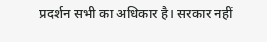प्रदर्शन सभी का अधिकार है। सरकार नहीं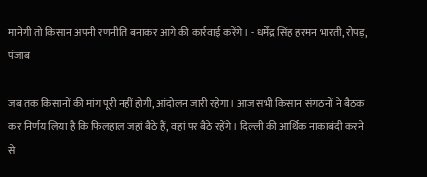मानेगी तो किसान अपनी रणनीति बनाकर आगे की कार्रवाई करेंगे। - धर्मेंद्र सिंह हरमन भारती, रोपड़, पंजाब

जब तक किसानों की मांग पूरी नहीं होगी, आंदोलन जारी रहेगा। आज सभी किसान संगठनों ने बैठक कर निर्णय लिया है कि फिलहाल जहां बैठे हैं, वहां पर बैठे रहेंगे। दिल्ली की आर्थिक नाकाबंदी करने से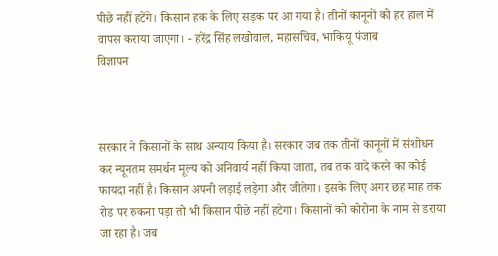पीछे नहीं हटेंगे। किसान हक के लिए सड़क पर आ गया है। तीनों कानूनों को हर हाल में वापस कराया जाएगा। - हरेंद्र सिंह लखोवाल, महासचिव, भाकियू पंजाब
विज्ञापन



सरकार ने किसानों के साथ अन्याय किया है। सरकार जब तक तीनों कानूनों में संशोधन कर न्यूनतम समर्थन मूल्य को अनिवार्य नहीं किया जाता, तब तक वादे करने का कोई फायदा नहीं है। किसान अपनी लड़ाई लड़ेगा और जीतेगा। इसके लिए अगर छह माह तक रोड पर रुकना पड़ा तो भी किसान पीछे नहीं हटेगा। किसानों को कोरोना के नाम से डराया जा रहा है। जब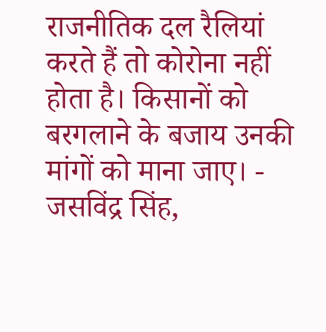राजनीतिक दल रैलियां करते हैं तो कोरोना नहीं होता है। किसानों को बरगलाने के बजाय उनकी मांगों को माना जाए। - जसविंद्र सिंह,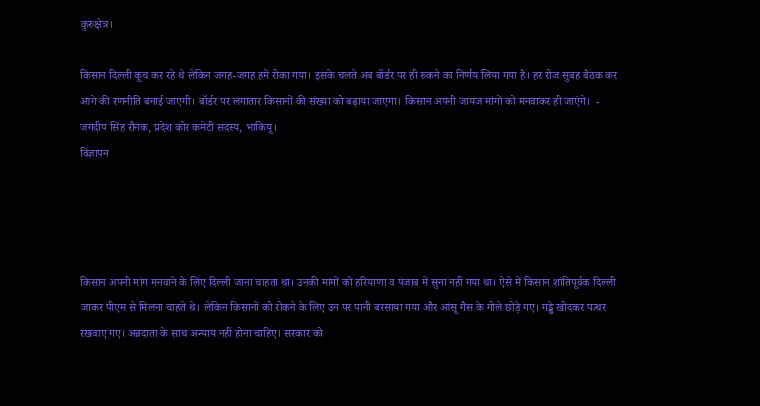कुरुक्षेत्र।

किसान दिल्ली कूच कर रहे थे लेकिन जगह-जगह हमें रोका गया। इसके चलते अब बॉर्डर पर ही रुकने का निर्णय लिया गया है। हर रोज सुबह बैठक कर आगे की रणनीति बनाई जाएगी। बॉर्डर पर लगातार किसानों की संख्या को बढ़ाया जाएगा। किसान अपनी जायज मांगों को मनवाकर ही जाएंगे।  - जगदीप सिंह रौनक, प्रदेश कोर कमेटी सदस्य, भाकियू।
विज्ञापन




किसान अपनी मांग मनवाने के लिए दिल्ली जाना चाहता था। उनकी मांगों को हरियाणा व पंजाब में सुना नहीं गया था। ऐसे में किसान शांतिपूर्वक दिल्ली जाकर पीएम से मिलना चाहते थे। लेकिन किसानों को रोकने के लिए उन पर पानी बरसाया गया और आंसू गैस के गोले छोड़े गए। गड्ढे खोदकर पत्थर रखवाए गए। अन्नदाता के साथ अन्याय नहीं होना चाहिए। सरकार को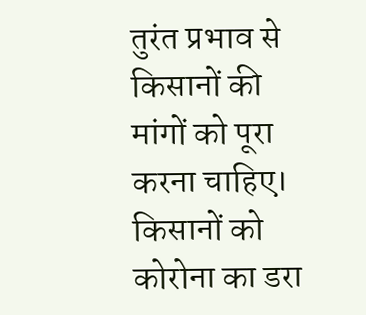तुरंत प्रभाव से किसानों की मांगों को पूरा करना चाहिए। किसानों को कोरोना का डरा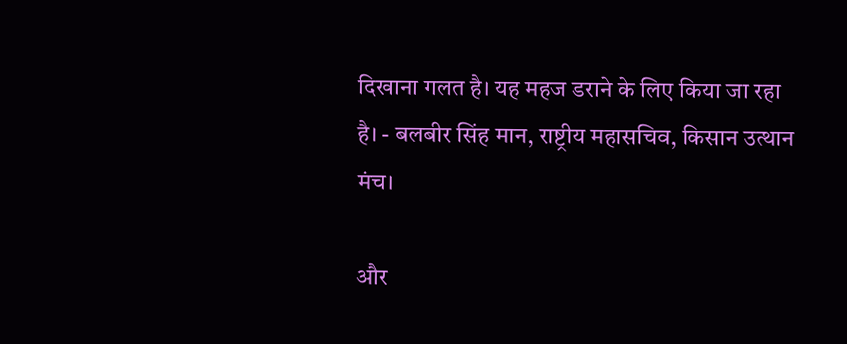दिखाना गलत है। यह महज डराने के लिए किया जा रहा है। - बलबीर सिंह मान, राष्ट्रीय महासचिव, किसान उत्थान मंच।

और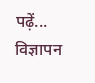पढ़ें...
विज्ञापन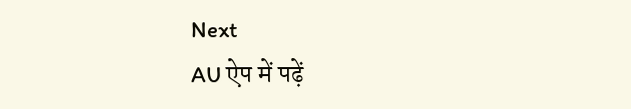Next
AU ऐप में पढ़ें